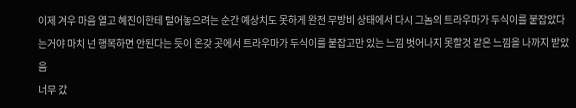이제 겨우 마음 열고 혜진이한테 털어놓으려는 순간 예상치도 못하게 완전 무방비 상태에서 다시 그놈의 트라우마가 두식이를 붙잡았다는거야 마치 넌 행복하면 안된다는 듯이 온갖 곳에서 트라우마가 두식이를 붙잡고만 있는 느낌 벗어나지 못할것 같은 느낌을 나까지 받았음
너무 갔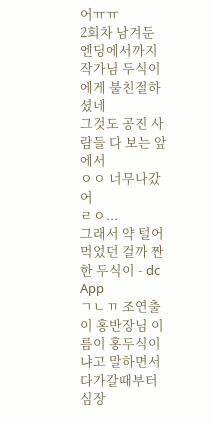어ㅠㅠ
2회차 남겨둔 엔딩에서까지 작가님 두식이에게 불친절하셨네
그것도 공진 사람들 다 보는 앞에서
ㅇㅇ 너무나갔어
ㄹㅇ...
그래서 약 털어먹었던 걸까 짠한 두식이 - dc App
ㄱㄴㄲ 조연출이 홍반장님 이름이 홍두식이냐고 말하면서 다가갈때부터 심장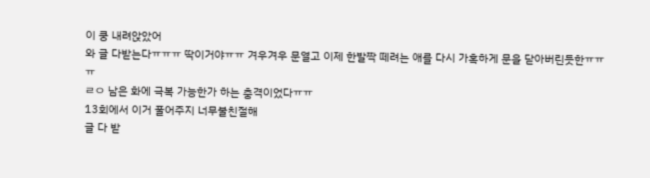이 쿵 내려앉았어
와 글 다받는다ㅠㅠㅠ 딱이거야ㅠㅠ 겨우겨우 문열고 이제 한발짝 떼려는 애를 다시 가혹하게 문을 닫아버린듯한ㅠㅠㅠ
ㄹㅇ 남은 화에 극복 가능한가 하는 충격이었다ㅠㅠ
13회에서 이거 풀어주지 너무불친절해
글 다 받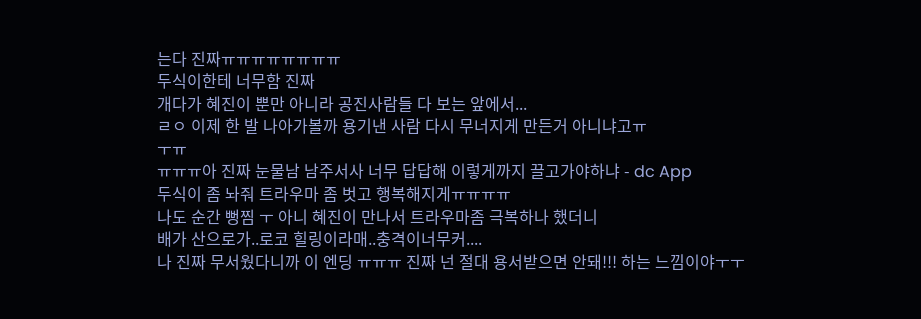는다 진짜ㅠㅠㅠㅠㅠㅠㅠㅠ
두식이한테 너무함 진짜
개다가 혜진이 뿐만 아니라 공진사람들 다 보는 앞에서...
ㄹㅇ 이제 한 발 나아가볼까 용기낸 사람 다시 무너지게 만든거 아니냐고ㅠ
ㅜㅠ
ㅠㅠㅠ아 진짜 눈물남 남주서사 너무 답답해 이렇게까지 끌고가야하냐 - dc App
두식이 좀 놔줘 트라우마 좀 벗고 행복해지게ㅠㅠㅠㅠ
나도 순간 뻥찜 ㅜ 아니 혜진이 만나서 트라우마좀 극복하나 했더니
배가 산으로가..로코 힐링이라매..충격이너무커....
나 진짜 무서웠다니까 이 엔딩 ㅠㅠㅠ 진짜 넌 절대 용서받으면 안돼!!! 하는 느낌이야ㅜㅜ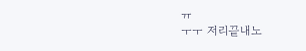ㅠ
ㅜㅜ 저리끝내노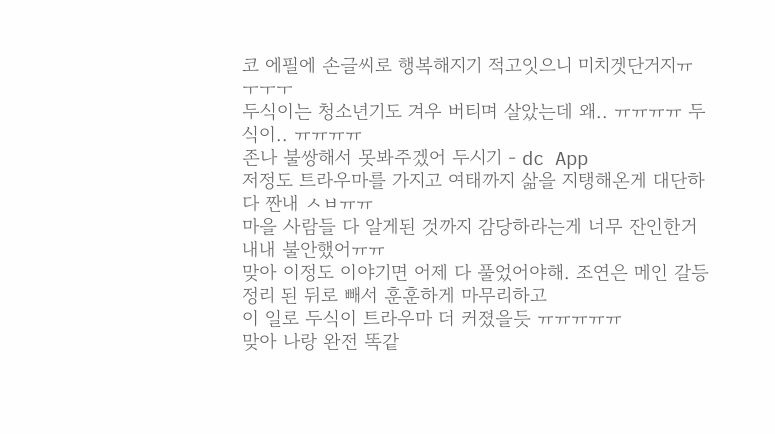코 에필에 손글씨로 행복해지기 적고잇으니 미치겟단거지ㅠㅜㅜㅜ
두식이는 청소년기도 겨우 버티며 살았는데 왜.. ㅠㅠㅠㅠ 두식이.. ㅠㅠㅠㅠ
존나 불쌍해서 못봐주겠어 두시기 - dc App
저정도 트라우마를 가지고 여태까지 삶을 지탱해온게 대단하다 짠내 ㅅㅂㅠㅠ
마을 사람들 다 알게된 것까지 감당하라는게 너무 잔인한거
내내 불안했어ㅠㅠ
맞아 이정도 이야기면 어제 다 풀었어야해. 조연은 메인 갈등 정리 된 뒤로 빼서 훈훈하게 마무리하고
이 일로 두식이 트라우마 더 커졌을듯 ㅠㅠㅠㅠㅠ
맞아 나랑 완전 똑같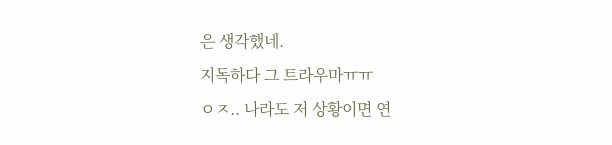은 생각했네.
지독하다 그 트라우마ㅠㅠ
ㅇㅈ.. 나라도 저 상황이면 연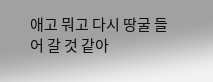애고 뭐고 다시 땅굴 들어 갈 것 같아